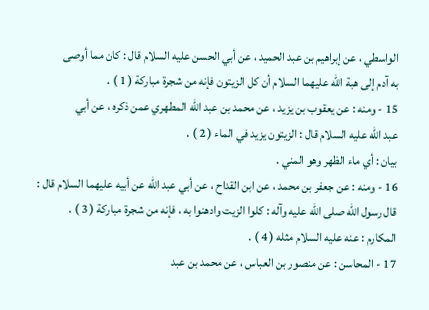الواسطي ، عن إبراهيم بن عبد الحميد ، عن أبي الحسن عليه السلام قال : كان مما أوصى
به آدم إلى هبة الله عليهما السلام أن كل الزيتون فإنه من شجرة مباركة ( 1 ) .
15 - ومنه : عن يعقوب بن يزيد ، عن محمد بن عبد الله المطهري عمن ذكره ، عن أبي
عبد الله عليه السلام قال : الزيتون يزيد في الماء ( 2 ) .
بيان : أي ماء الظهر وهو المني .
16 - ومنه : عن جعفر بن محمد ، عن ابن القداح ، عن أبي عبد الله عن أبيه عليهما السلام قال :
قال رسول الله صلى الله عليه وآله : كلوا الزيت وادهنوا به ، فإنه من شجرة مباركة ( 3 ) .
المكارم : عنه عليه السلام مثله ( 4 ) .
17 - المحاسن : عن منصور بن العباس ، عن محمد بن عبد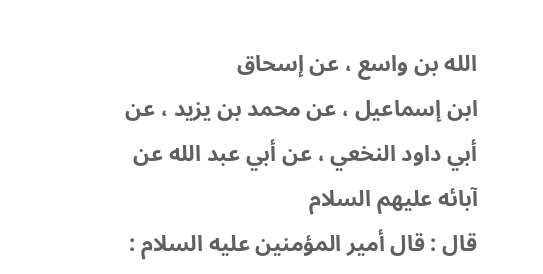الله بن واسع ، عن إسحاق
ابن إسماعيل ، عن محمد بن يزيد ، عن أبي داود النخعي ، عن أبي عبد الله عن آبائه عليهم السلام
قال : قال أمير المؤمنين عليه السلام :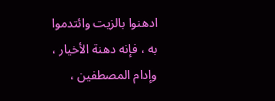ادهنوا بالزيت وائتدموا به ، فإنه دهنة الأخيار ،
وإدام المصطفين ،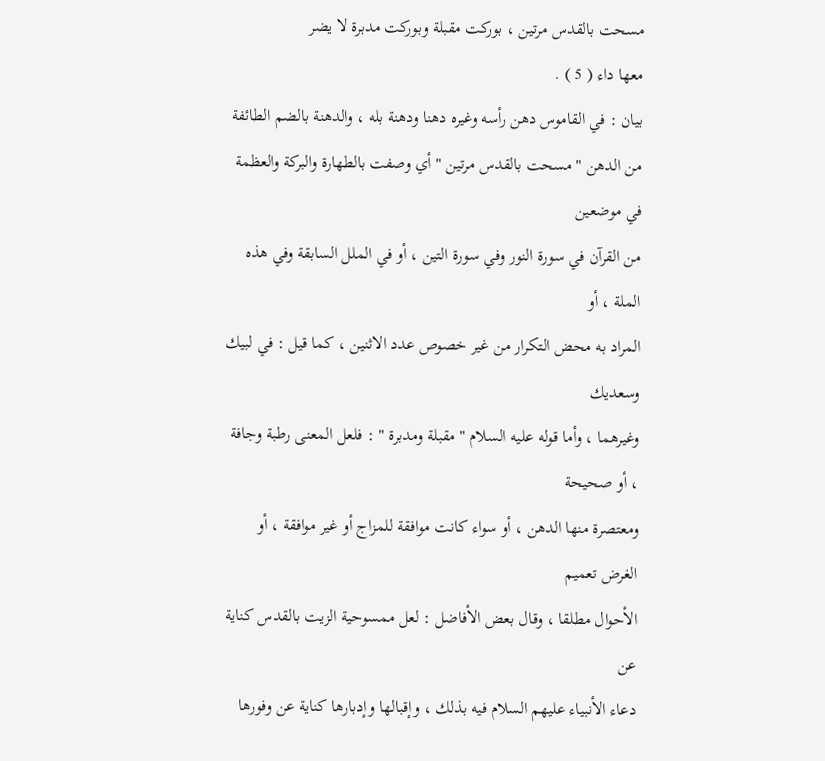مسحت بالقدس مرتين ، بوركت مقبلة وبوركت مدبرة لا يضر
معها داء ( 5 ) .
بيان : في القاموس دهن رأسه وغيره دهنا ودهنة بله ، والدهنة بالضم الطائفة
من الدهن " مسحت بالقدس مرتين " أي وصفت بالطهارة والبركة والعظمة في موضعين
من القرآن في سورة النور وفي سورة التين ، أو في الملل السابقة وفي هذه الملة ، أو
المراد به محض التكرار من غير خصوص عدد الاثنين ، كما قيل : في لبيك وسعديك
وغيرهما ، وأما قوله عليه السلام " مقبلة ومدبرة " : فلعل المعنى رطبة وجافة ، أو صحيحة
ومعتصرة منها الدهن ، أو سواء كانت موافقة للمزاج أو غير موافقة ، أو الغرض تعميم
الأحوال مطلقا ، وقال بعض الأفاضل : لعل ممسوحية الزيت بالقدس كناية عن
دعاء الأنبياء عليهم السلام فيه بذلك ، وإقبالها وإدبارها كناية عن وفورها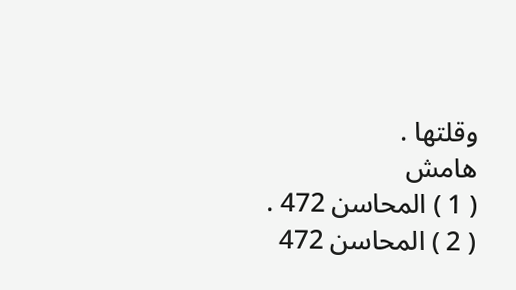وقلتها .
هامش
( 1 ) المحاسن 472 .
( 2 ) المحاسن 472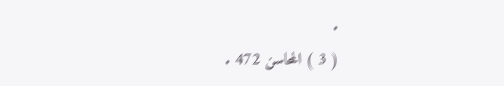.
( 3 ) المحاسن 472 .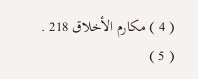( 4 ) مكارم الأخلاق 218 .
( 5 )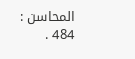المحاسن : 484 .